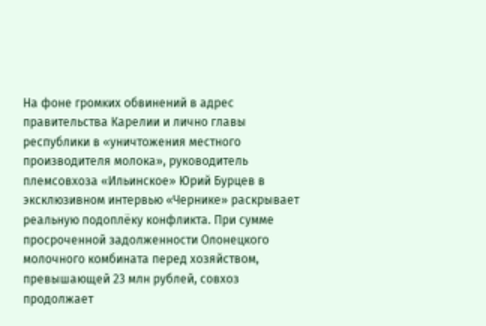На фоне громких обвинений в адрес правительства Карелии и лично главы республики в «уничтожения местного производителя молока», руководитель племсовхоза «Ильинское» Юрий Бурцев в эксклюзивном интервью «Чернике» раскрывает реальную подоплёку конфликта. При сумме просроченной задолженности Олонецкого молочного комбината перед хозяйством, превышающей 23 млн рублей, совхоз продолжает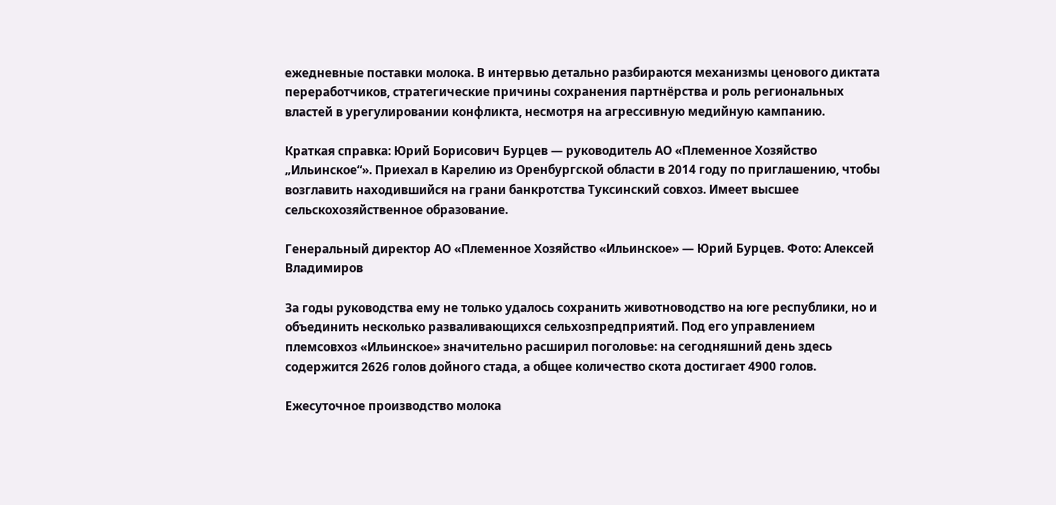ежедневные поставки молока. В интервью детально разбираются механизмы ценового диктата переработчиков, стратегические причины сохранения партнёрства и роль региональных властей в урегулировании конфликта, несмотря на агрессивную медийную кампанию.

Краткая справка: Юрий Борисович Бурцев — руководитель АО «Племенное Хозяйство „Ильинское“». Приехал в Карелию из Оренбургской области в 2014 году по приглашению, чтобы возглавить находившийся на грани банкротства Туксинский совхоз. Имеет высшее сельскохозяйственное образование.

Генеральный директор АО «Племенное Хозяйство «Ильинское» — Юрий Бурцев. Фото: Алексей Владимиров

За годы руководства ему не только удалось сохранить животноводство на юге республики, но и объединить несколько разваливающихся сельхозпредприятий. Под его управлением племсовхоз «Ильинское» значительно расширил поголовье: на сегодняшний день здесь содержится 2626 голов дойного стада, а общее количество скота достигает 4900 голов.

Ежесуточное производство молока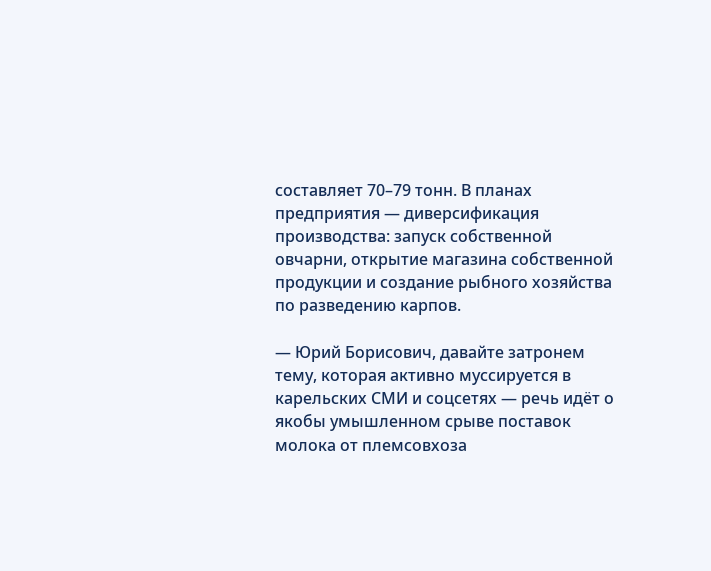составляет 70–79 тонн. В планах предприятия — диверсификация производства: запуск собственной овчарни, открытие магазина собственной продукции и создание рыбного хозяйства по разведению карпов.

— Юрий Борисович, давайте затронем тему, которая активно муссируется в карельских СМИ и соцсетях — речь идёт о якобы умышленном срыве поставок молока от племсовхоза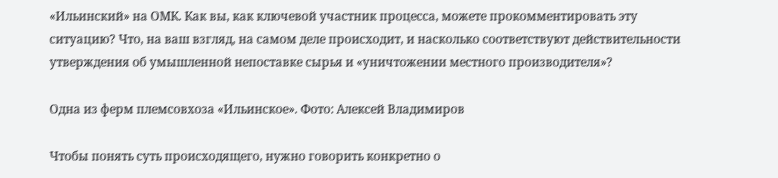«Ильинский» на ОМК. Как вы, как ключевой участник процесса, можете прокомментировать эту ситуацию? Что, на ваш взгляд, на самом деле происходит, и насколько соответствуют действительности утверждения об умышленной непоставке сырья и «уничтожении местного производителя»?

Одна из ферм племсовхоза «Ильинское». Фото: Алексей Владимиров

Чтобы понять суть происходящего, нужно говорить конкретно о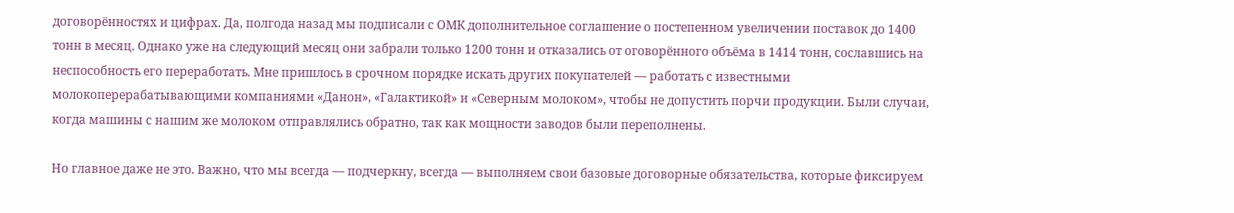договорённостях и цифрах. Да, полгода назад мы подписали с ОМК дополнительное соглашение о постепенном увеличении поставок до 1400 тонн в месяц. Однако уже на следующий месяц они забрали только 1200 тонн и отказались от оговорённого объёма в 1414 тонн, сославшись на неспособность его переработать. Мне пришлось в срочном порядке искать других покупателей — работать с известными молокоперерабатывающими компаниями «Данон», «Галактикой» и «Северным молоком», чтобы не допустить порчи продукции. Были случаи, когда машины с нашим же молоком отправлялись обратно, так как мощности заводов были переполнены.

Но главное даже не это. Важно, что мы всегда — подчеркну, всегда — выполняем свои базовые договорные обязательства, которые фиксируем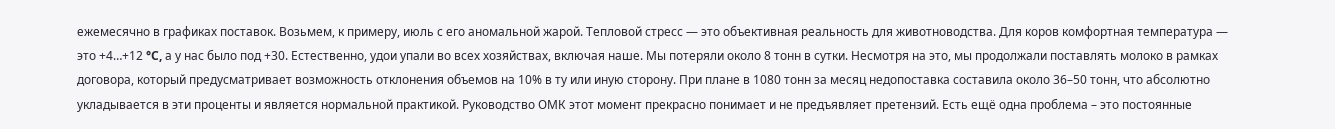ежемесячно в графиках поставок. Возьмем, к примеру, июль с его аномальной жарой. Тепловой стресс — это объективная реальность для животноводства. Для коров комфортная температура — это +4…+12 °C, а у нас было под +30. Естественно, удои упали во всех хозяйствах, включая наше. Мы потеряли около 8 тонн в сутки. Несмотря на это, мы продолжали поставлять молоко в рамках договора, который предусматривает возможность отклонения объемов на 10% в ту или иную сторону. При плане в 1080 тонн за месяц недопоставка составила около 36–50 тонн, что абсолютно укладывается в эти проценты и является нормальной практикой. Руководство ОМК этот момент прекрасно понимает и не предъявляет претензий. Есть ещё одна проблема – это постоянные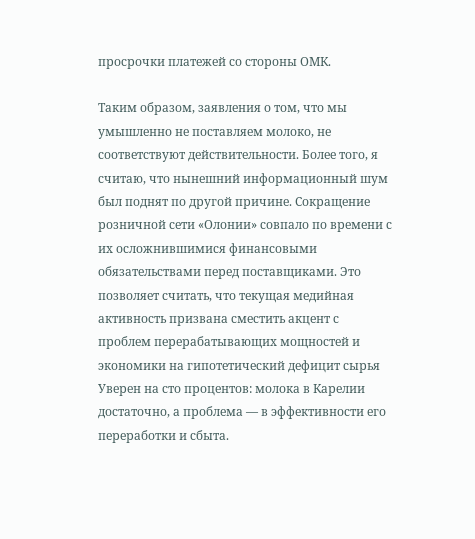просрочки платежей со стороны ОМК.

Таким образом, заявления о том, что мы умышленно не поставляем молоко, не соответствуют действительности. Более того, я считаю, что нынешний информационный шум был поднят по другой причине. Сокращение розничной сети «Олонии» совпало по времени с их осложнившимися финансовыми обязательствами перед поставщиками. Это позволяет считать, что текущая медийная активность призвана сместить акцент с проблем перерабатывающих мощностей и экономики на гипотетический дефицит сырья Уверен на сто процентов: молока в Карелии достаточно, а проблема — в эффективности его переработки и сбыта.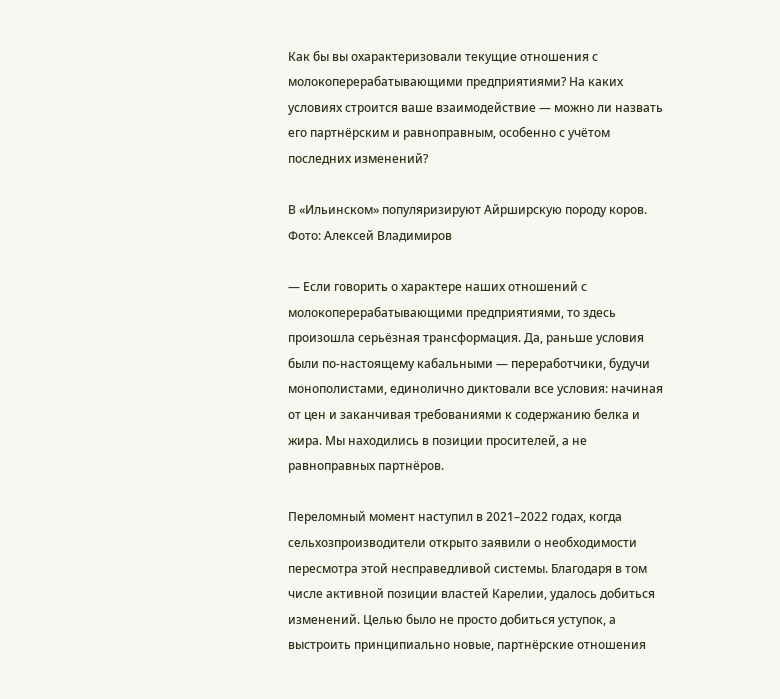Как бы вы охарактеризовали текущие отношения с молокоперерабатывающими предприятиями? На каких условиях строится ваше взаимодействие — можно ли назвать его партнёрским и равноправным, особенно с учётом последних изменений?

В «Ильинском» популяризируют Айрширскую породу коров. Фото: Алексей Владимиров

— Если говорить о характере наших отношений с молокоперерабатывающими предприятиями, то здесь произошла серьёзная трансформация. Да, раньше условия были по-настоящему кабальными — переработчики, будучи монополистами, единолично диктовали все условия: начиная от цен и заканчивая требованиями к содержанию белка и жира. Мы находились в позиции просителей, а не равноправных партнёров.

Переломный момент наступил в 2021–2022 годах, когда сельхозпроизводители открыто заявили о необходимости пересмотра этой несправедливой системы. Благодаря в том числе активной позиции властей Карелии, удалось добиться изменений. Целью было не просто добиться уступок, а выстроить принципиально новые, партнёрские отношения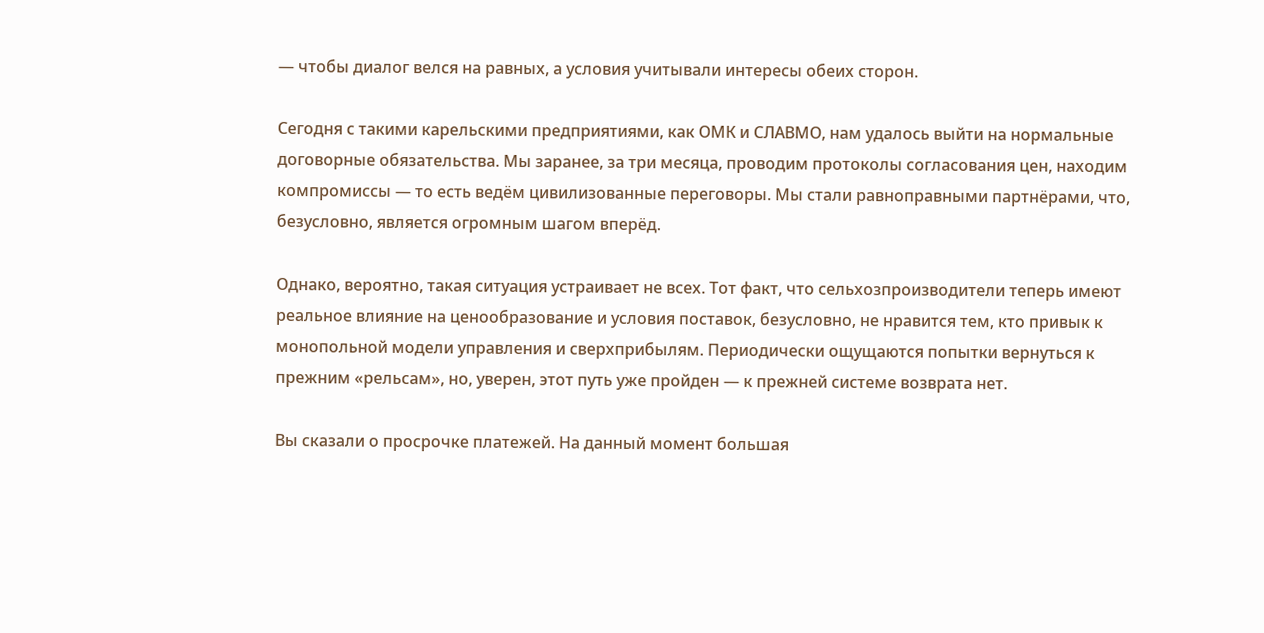— чтобы диалог велся на равных, а условия учитывали интересы обеих сторон.

Сегодня с такими карельскими предприятиями, как ОМК и СЛАВМО, нам удалось выйти на нормальные договорные обязательства. Мы заранее, за три месяца, проводим протоколы согласования цен, находим компромиссы — то есть ведём цивилизованные переговоры. Мы стали равноправными партнёрами, что, безусловно, является огромным шагом вперёд.

Однако, вероятно, такая ситуация устраивает не всех. Тот факт, что сельхозпроизводители теперь имеют реальное влияние на ценообразование и условия поставок, безусловно, не нравится тем, кто привык к монопольной модели управления и сверхприбылям. Периодически ощущаются попытки вернуться к прежним «рельсам», но, уверен, этот путь уже пройден — к прежней системе возврата нет.

Вы сказали о просрочке платежей. На данный момент большая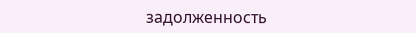задолженность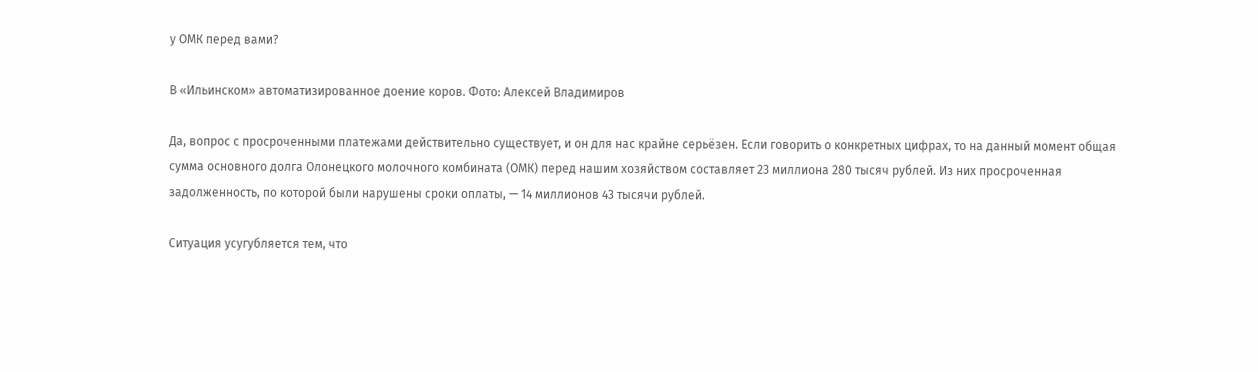у ОМК перед вами?

В «Ильинском» автоматизированное доение коров. Фото: Алексей Владимиров

Да, вопрос с просроченными платежами действительно существует, и он для нас крайне серьёзен. Если говорить о конкретных цифрах, то на данный момент общая сумма основного долга Олонецкого молочного комбината (ОМК) перед нашим хозяйством составляет 23 миллиона 280 тысяч рублей. Из них просроченная задолженность, по которой были нарушены сроки оплаты, — 14 миллионов 43 тысячи рублей.

Ситуация усугубляется тем, что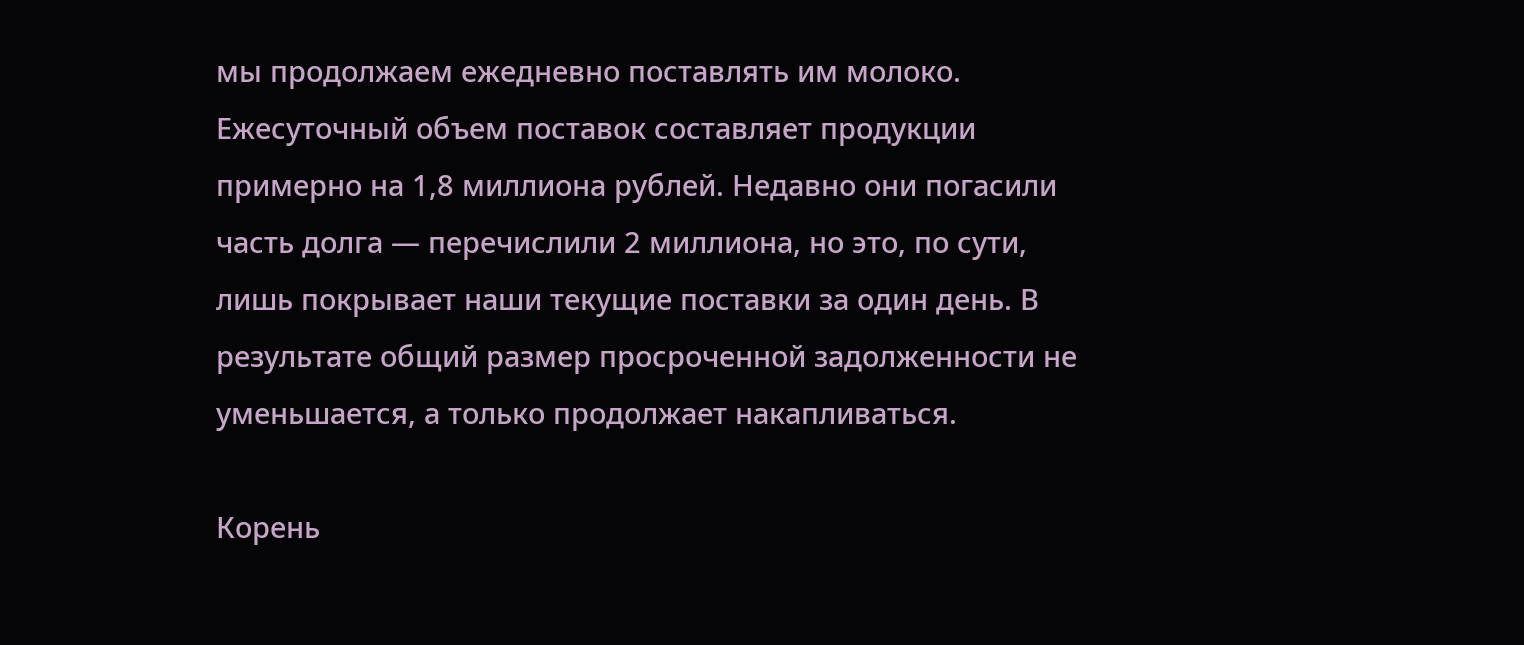мы продолжаем ежедневно поставлять им молоко. Ежесуточный объем поставок составляет продукции примерно на 1,8 миллиона рублей. Недавно они погасили часть долга — перечислили 2 миллиона, но это, по сути, лишь покрывает наши текущие поставки за один день. В результате общий размер просроченной задолженности не уменьшается, а только продолжает накапливаться.

Корень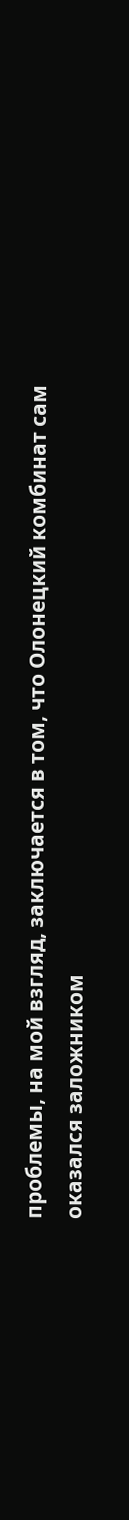проблемы, на мой взгляд, заключается в том, что Олонецкий комбинат сам оказался заложником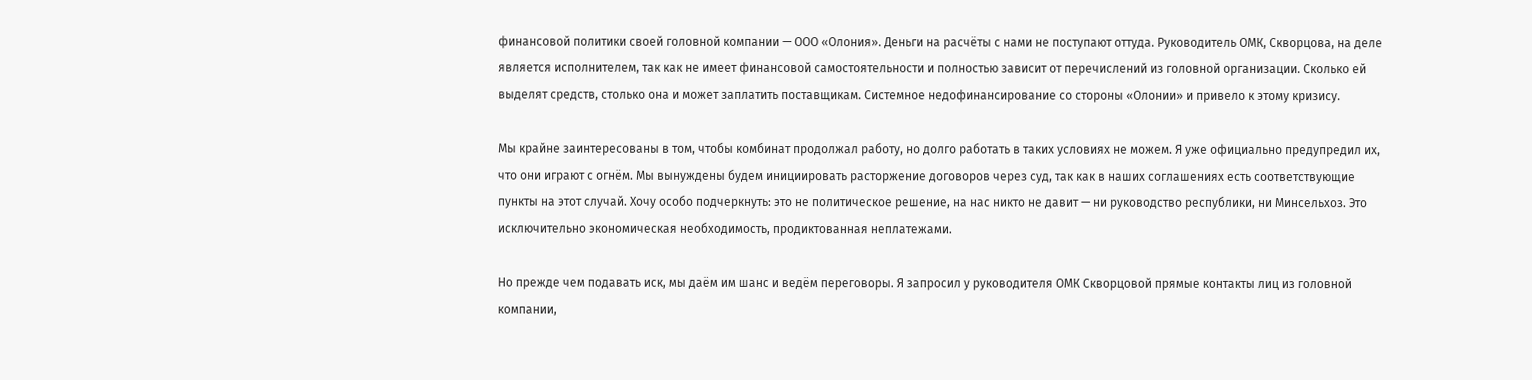финансовой политики своей головной компании — ООО «Олония». Деньги на расчёты с нами не поступают оттуда. Руководитель ОМК, Скворцова, на деле является исполнителем, так как не имеет финансовой самостоятельности и полностью зависит от перечислений из головной организации. Сколько ей выделят средств, столько она и может заплатить поставщикам. Системное недофинансирование со стороны «Олонии» и привело к этому кризису.

Мы крайне заинтересованы в том, чтобы комбинат продолжал работу, но долго работать в таких условиях не можем. Я уже официально предупредил их, что они играют с огнём. Мы вынуждены будем инициировать расторжение договоров через суд, так как в наших соглашениях есть соответствующие пункты на этот случай. Хочу особо подчеркнуть: это не политическое решение, на нас никто не давит — ни руководство республики, ни Минсельхоз. Это исключительно экономическая необходимость, продиктованная неплатежами.

Но прежде чем подавать иск, мы даём им шанс и ведём переговоры. Я запросил у руководителя ОМК Скворцовой прямые контакты лиц из головной компании,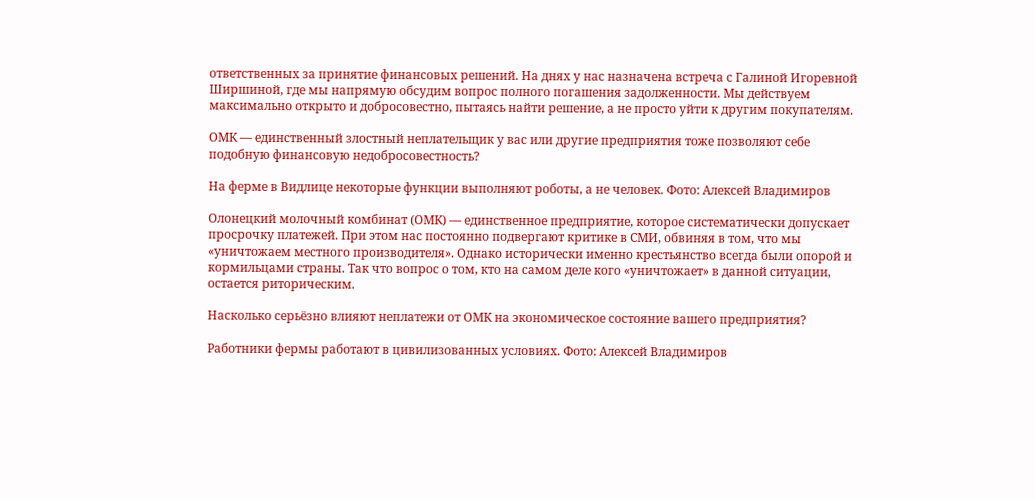ответственных за принятие финансовых решений. На днях у нас назначена встреча с Галиной Игоревной Ширшиной, где мы напрямую обсудим вопрос полного погашения задолженности. Мы действуем максимально открыто и добросовестно, пытаясь найти решение, а не просто уйти к другим покупателям.

ОМК — единственный злостный неплательщик у вас или другие предприятия тоже позволяют себе подобную финансовую недобросовестность?

На ферме в Видлице некоторые функции выполняют роботы, а не человек. Фото: Алексей Владимиров

Олонецкий молочный комбинат (ОМК) — единственное предприятие, которое систематически допускает просрочку платежей. При этом нас постоянно подвергают критике в СМИ, обвиняя в том, что мы «уничтожаем местного производителя». Однако исторически именно крестьянство всегда были опорой и кормильцами страны. Так что вопрос о том, кто на самом деле кого «уничтожает» в данной ситуации, остается риторическим.

Насколько серьёзно влияют неплатежи от ОМК на экономическое состояние вашего предприятия?

Работники фермы работают в цивилизованных условиях. Фото: Алексей Владимиров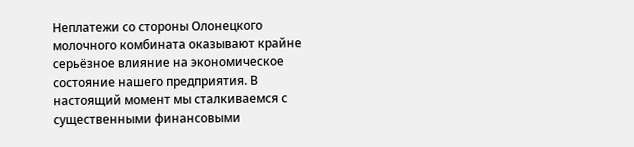Неплатежи со стороны Олонецкого молочного комбината оказывают крайне серьёзное влияние на экономическое состояние нашего предприятия. В настоящий момент мы сталкиваемся с существенными финансовыми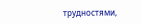трудностями,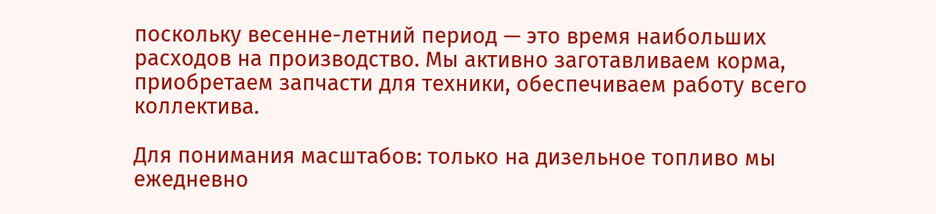поскольку весенне-летний период — это время наибольших расходов на производство. Мы активно заготавливаем корма, приобретаем запчасти для техники, обеспечиваем работу всего коллектива.

Для понимания масштабов: только на дизельное топливо мы ежедневно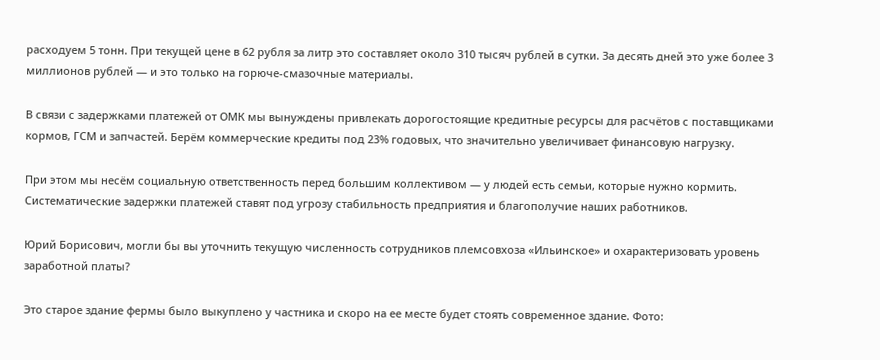расходуем 5 тонн. При текущей цене в 62 рубля за литр это составляет около 310 тысяч рублей в сутки. За десять дней это уже более 3 миллионов рублей — и это только на горюче-смазочные материалы.

В связи с задержками платежей от ОМК мы вынуждены привлекать дорогостоящие кредитные ресурсы для расчётов с поставщиками кормов, ГСМ и запчастей. Берём коммерческие кредиты под 23% годовых, что значительно увеличивает финансовую нагрузку.

При этом мы несём социальную ответственность перед большим коллективом — у людей есть семьи, которые нужно кормить. Систематические задержки платежей ставят под угрозу стабильность предприятия и благополучие наших работников.

Юрий Борисович, могли бы вы уточнить текущую численность сотрудников племсовхоза «Ильинское» и охарактеризовать уровень заработной платы?

Это старое здание фермы было выкуплено у частника и скоро на ее месте будет стоять современное здание. Фото: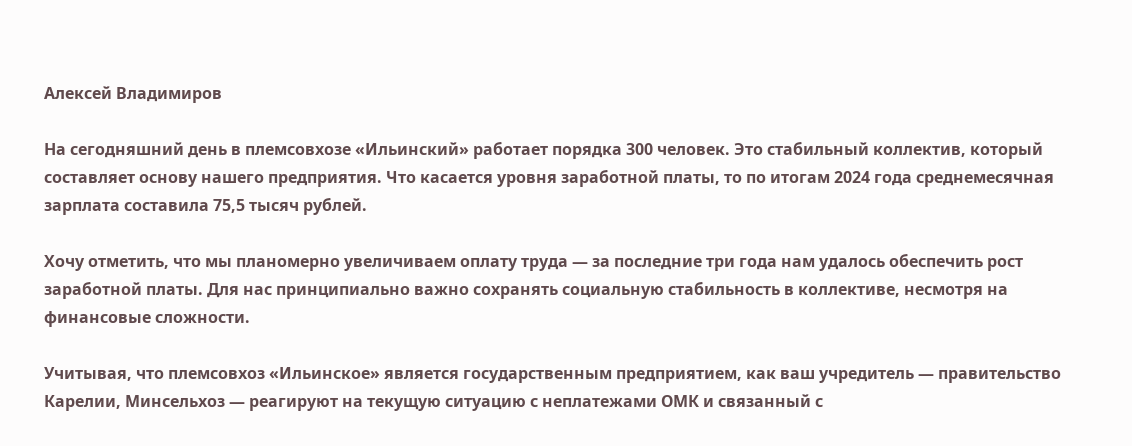Алексей Владимиров

На сегодняшний день в племсовхозе «Ильинский» работает порядка 300 человек. Это стабильный коллектив, который составляет основу нашего предприятия. Что касается уровня заработной платы, то по итогам 2024 года среднемесячная зарплата составила 75,5 тысяч рублей.

Хочу отметить, что мы планомерно увеличиваем оплату труда — за последние три года нам удалось обеспечить рост заработной платы. Для нас принципиально важно сохранять социальную стабильность в коллективе, несмотря на финансовые сложности.

Учитывая, что племсовхоз «Ильинское» является государственным предприятием, как ваш учредитель — правительство Карелии, Минсельхоз — реагируют на текущую ситуацию с неплатежами ОМК и связанный с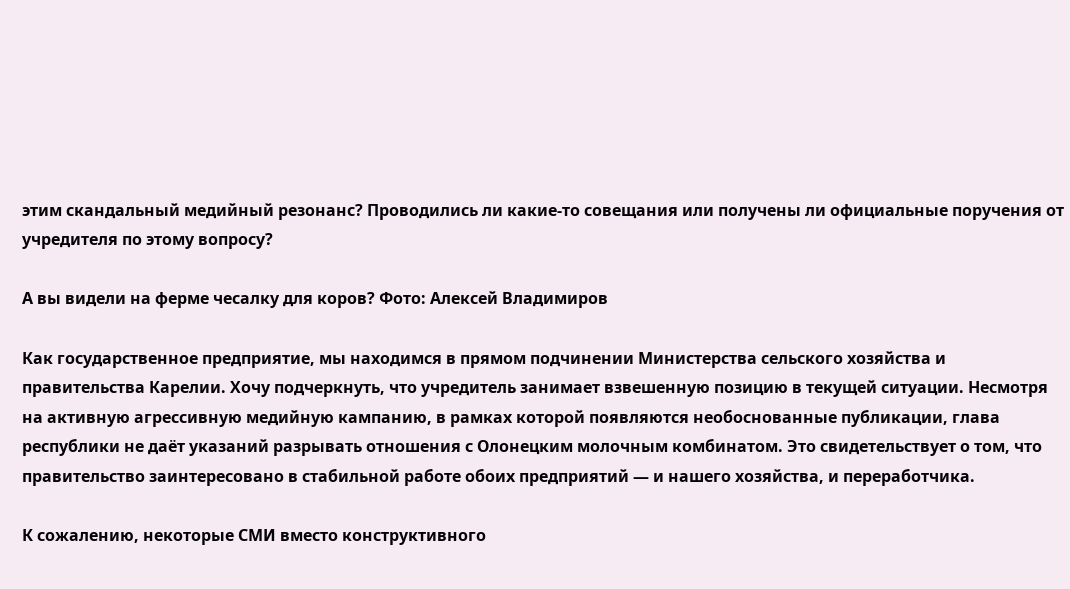этим скандальный медийный резонанс? Проводились ли какие-то совещания или получены ли официальные поручения от учредителя по этому вопросу?

А вы видели на ферме чесалку для коров? Фото: Алексей Владимиров

Как государственное предприятие, мы находимся в прямом подчинении Министерства сельского хозяйства и правительства Карелии. Хочу подчеркнуть, что учредитель занимает взвешенную позицию в текущей ситуации. Несмотря на активную агрессивную медийную кампанию, в рамках которой появляются необоснованные публикации, глава республики не даёт указаний разрывать отношения с Олонецким молочным комбинатом. Это свидетельствует о том, что правительство заинтересовано в стабильной работе обоих предприятий — и нашего хозяйства, и переработчика.

К сожалению, некоторые СМИ вместо конструктивного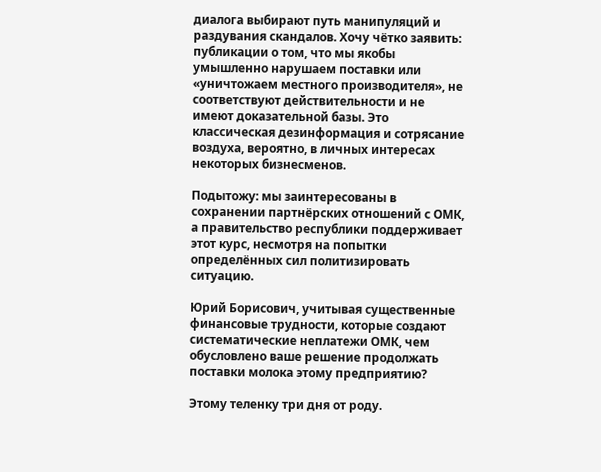диалога выбирают путь манипуляций и раздувания скандалов. Хочу чётко заявить: публикации о том, что мы якобы умышленно нарушаем поставки или «уничтожаем местного производителя», не соответствуют действительности и не имеют доказательной базы. Это классическая дезинформация и сотрясание воздуха, вероятно, в личных интересах некоторых бизнесменов.

Подытожу: мы заинтересованы в сохранении партнёрских отношений с ОМК, а правительство республики поддерживает этот курс, несмотря на попытки определённых сил политизировать ситуацию.

Юрий Борисович, учитывая существенные финансовые трудности, которые создают систематические неплатежи ОМК, чем обусловлено ваше решение продолжать поставки молока этому предприятию?

Этому теленку три дня от роду.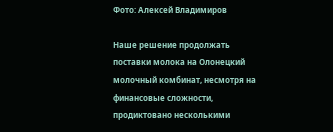Фото: Алексей Владимиров

Наше решение продолжать поставки молока на Олонецкий молочный комбинат, несмотря на финансовые сложности, продиктовано несколькими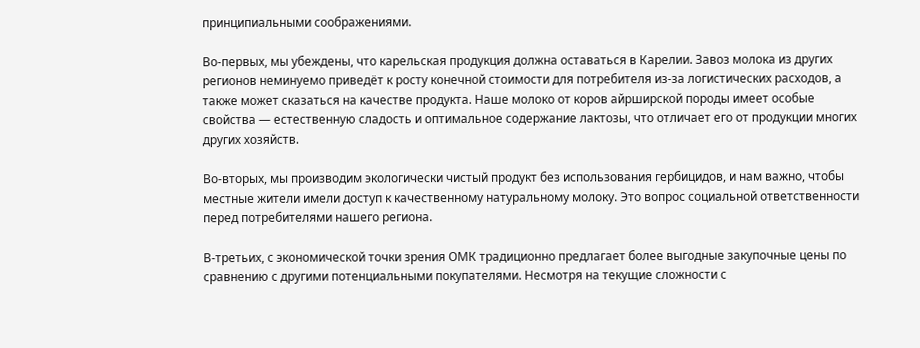принципиальными соображениями.

Во-первых, мы убеждены, что карельская продукция должна оставаться в Карелии. Завоз молока из других регионов неминуемо приведёт к росту конечной стоимости для потребителя из-за логистических расходов, а также может сказаться на качестве продукта. Наше молоко от коров айрширской породы имеет особые свойства — естественную сладость и оптимальное содержание лактозы, что отличает его от продукции многих других хозяйств.

Во-вторых, мы производим экологически чистый продукт без использования гербицидов, и нам важно, чтобы местные жители имели доступ к качественному натуральному молоку. Это вопрос социальной ответственности перед потребителями нашего региона.

В-третьих, с экономической точки зрения ОМК традиционно предлагает более выгодные закупочные цены по сравнению с другими потенциальными покупателями. Несмотря на текущие сложности с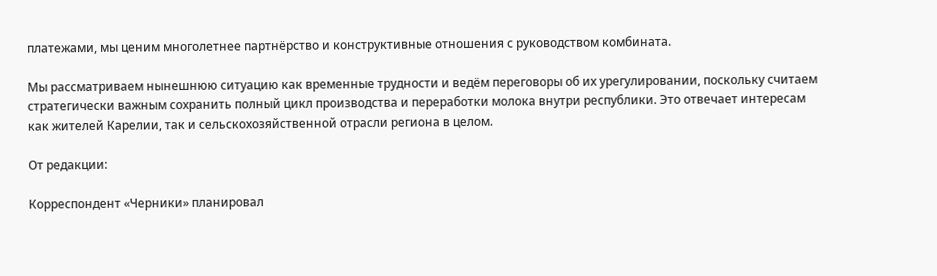платежами, мы ценим многолетнее партнёрство и конструктивные отношения с руководством комбината.

Мы рассматриваем нынешнюю ситуацию как временные трудности и ведём переговоры об их урегулировании, поскольку считаем стратегически важным сохранить полный цикл производства и переработки молока внутри республики. Это отвечает интересам как жителей Карелии, так и сельскохозяйственной отрасли региона в целом.

От редакции:

Корреспондент «Черники» планировал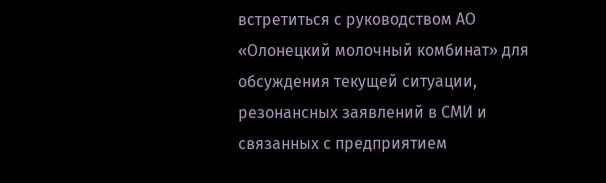встретиться с руководством АО «Олонецкий молочный комбинат» для обсуждения текущей ситуации, резонансных заявлений в СМИ и связанных с предприятием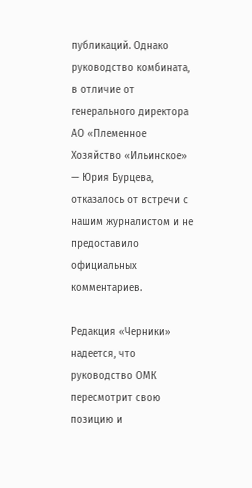публикаций. Однако руководство комбината, в отличие от генерального директора АО «Племенное Хозяйство «Ильинское» — Юрия Бурцева, отказалось от встречи с нашим журналистом и не предоставило официальных комментариев.

Редакция «Черники» надеется, что руководство ОМК пересмотрит свою позицию и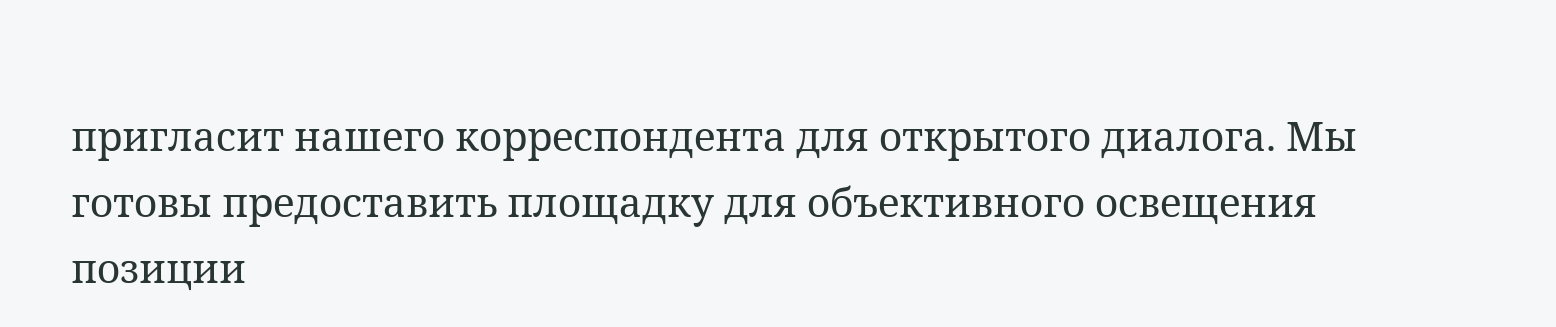пригласит нашего корреспондента для открытого диалога. Мы готовы предоставить площадку для объективного освещения позиции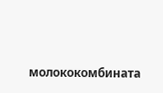молококомбината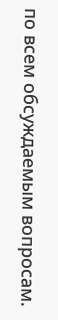по всем обсуждаемым вопросам.